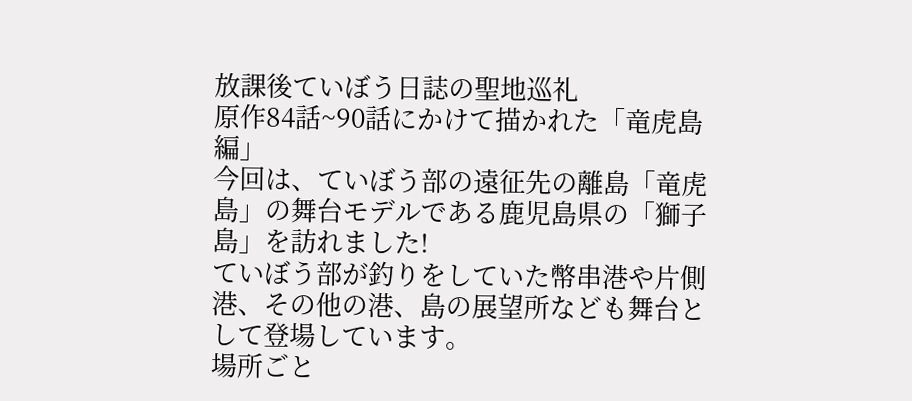放課後ていぼう日誌の聖地巡礼
原作84話~90話にかけて描かれた「竜虎島編」
今回は、ていぼう部の遠征先の離島「竜虎島」の舞台モデルである鹿児島県の「獅子島」を訪れました!
ていぼう部が釣りをしていた幣串港や片側港、その他の港、島の展望所なども舞台として登場しています。
場所ごと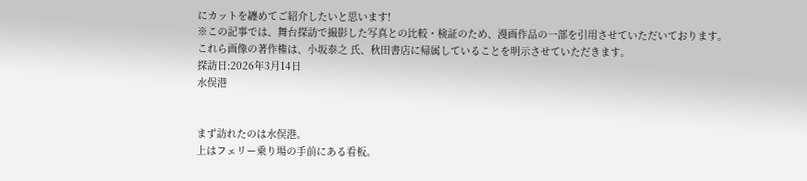にカットを纏めてご紹介したいと思います!
※この記事では、舞台探訪で撮影した写真との比較・検証のため、漫画作品の一部を引用させていただいております。
これら画像の著作権は、小坂泰之 氏、秋田書店に帰属していることを明示させていただきます。
探訪日:2026年3月14日
水俣港


まず訪れたのは水俣港。
上はフェリー乗り場の手前にある看板。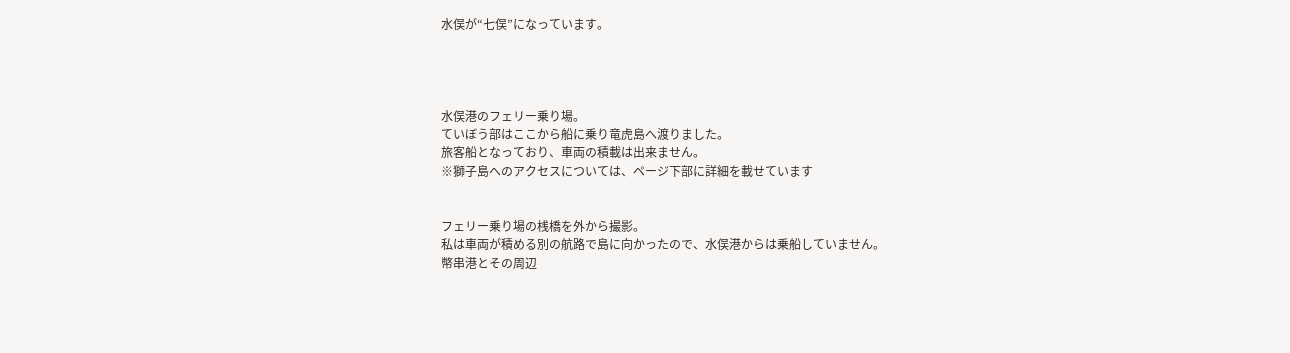水俣が“七俣”になっています。




水俣港のフェリー乗り場。
ていぼう部はここから船に乗り竜虎島へ渡りました。
旅客船となっており、車両の積載は出来ません。
※獅子島へのアクセスについては、ページ下部に詳細を載せています


フェリー乗り場の桟橋を外から撮影。
私は車両が積める別の航路で島に向かったので、水俣港からは乗船していません。
幣串港とその周辺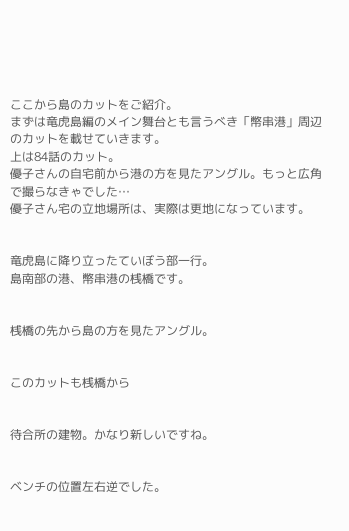ここから島のカットをご紹介。
まずは竜虎島編のメイン舞台とも言うべき「幣串港」周辺のカットを載せていきます。
上は84話のカット。
優子さんの自宅前から港の方を見たアングル。もっと広角で撮らなきゃでした…
優子さん宅の立地場所は、実際は更地になっています。


竜虎島に降り立ったていぼう部一行。
島南部の港、幣串港の桟橋です。


桟橋の先から島の方を見たアングル。


このカットも桟橋から


待合所の建物。かなり新しいですね。


ベンチの位置左右逆でした。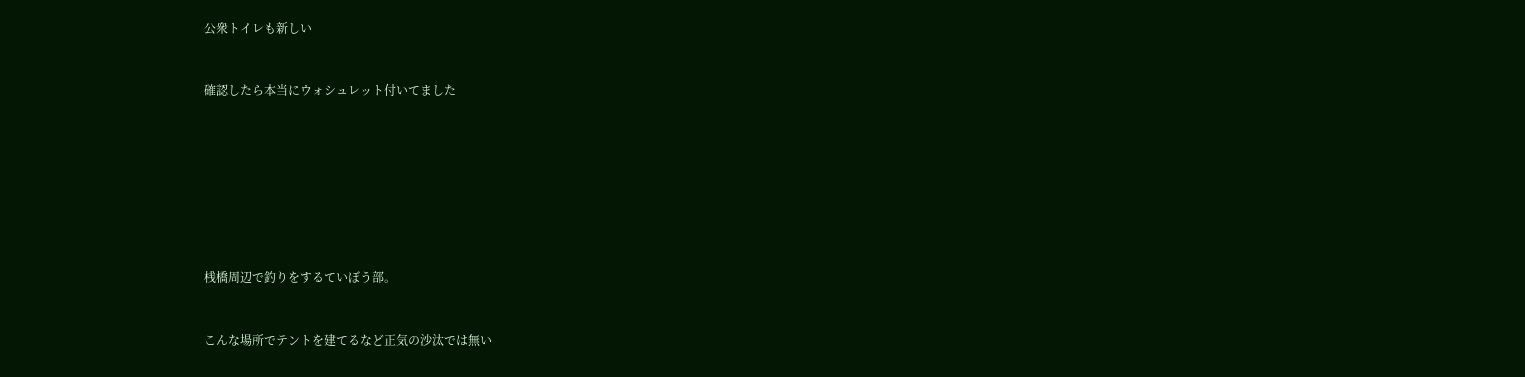公衆トイレも新しい


確認したら本当にウォシュレット付いてました








桟橋周辺で釣りをするていぼう部。


こんな場所でテントを建てるなど正気の沙汰では無い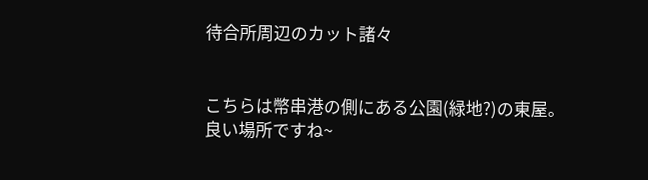待合所周辺のカット諸々


こちらは幣串港の側にある公園(緑地?)の東屋。
良い場所ですね~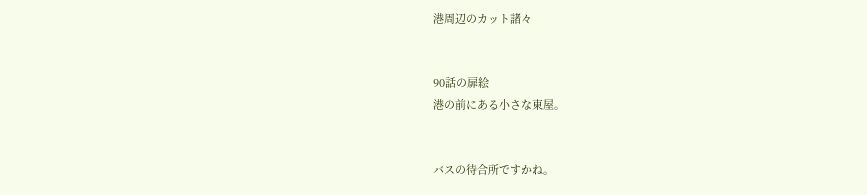港周辺のカット諸々


90話の扉絵
港の前にある小さな東屋。


バスの待合所ですかね。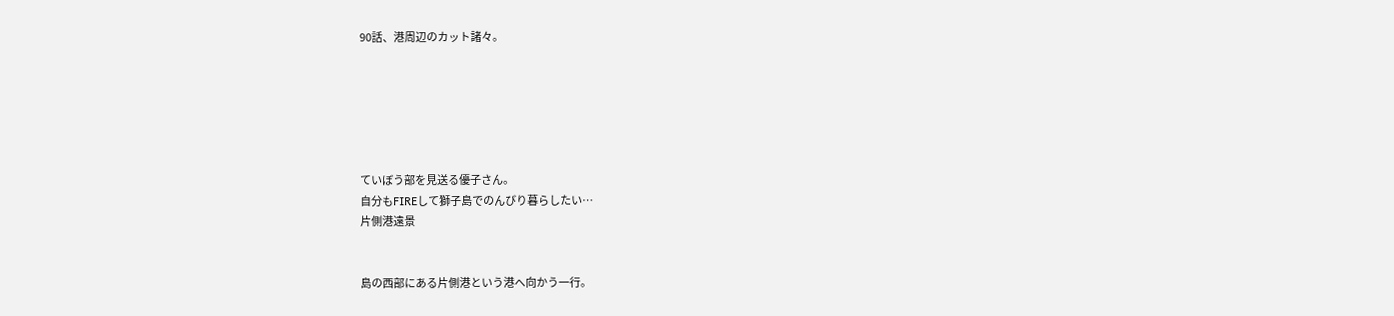90話、港周辺のカット諸々。






ていぼう部を見送る優子さん。
自分もFIREして獅子島でのんびり暮らしたい…
片側港遠景


島の西部にある片側港という港へ向かう一行。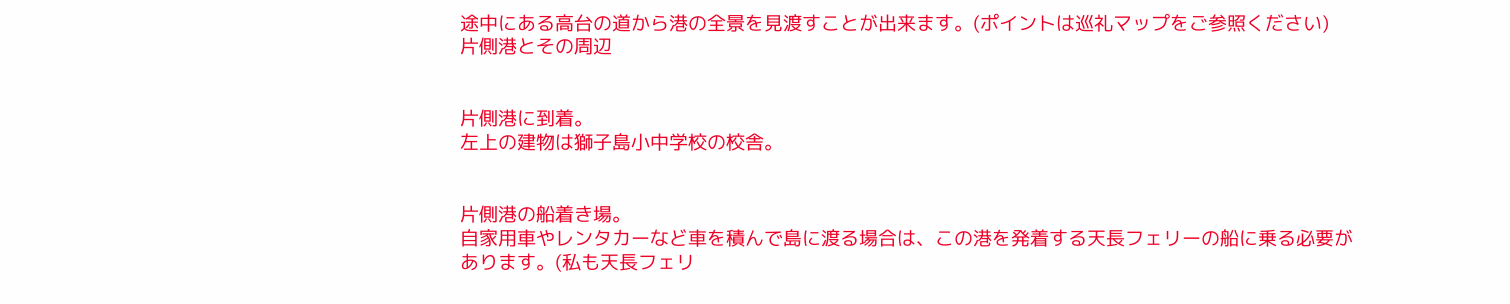途中にある高台の道から港の全景を見渡すことが出来ます。(ポイントは巡礼マップをご参照ください)
片側港とその周辺


片側港に到着。
左上の建物は獅子島小中学校の校舎。


片側港の船着き場。
自家用車やレンタカーなど車を積んで島に渡る場合は、この港を発着する天長フェリーの船に乗る必要があります。(私も天長フェリ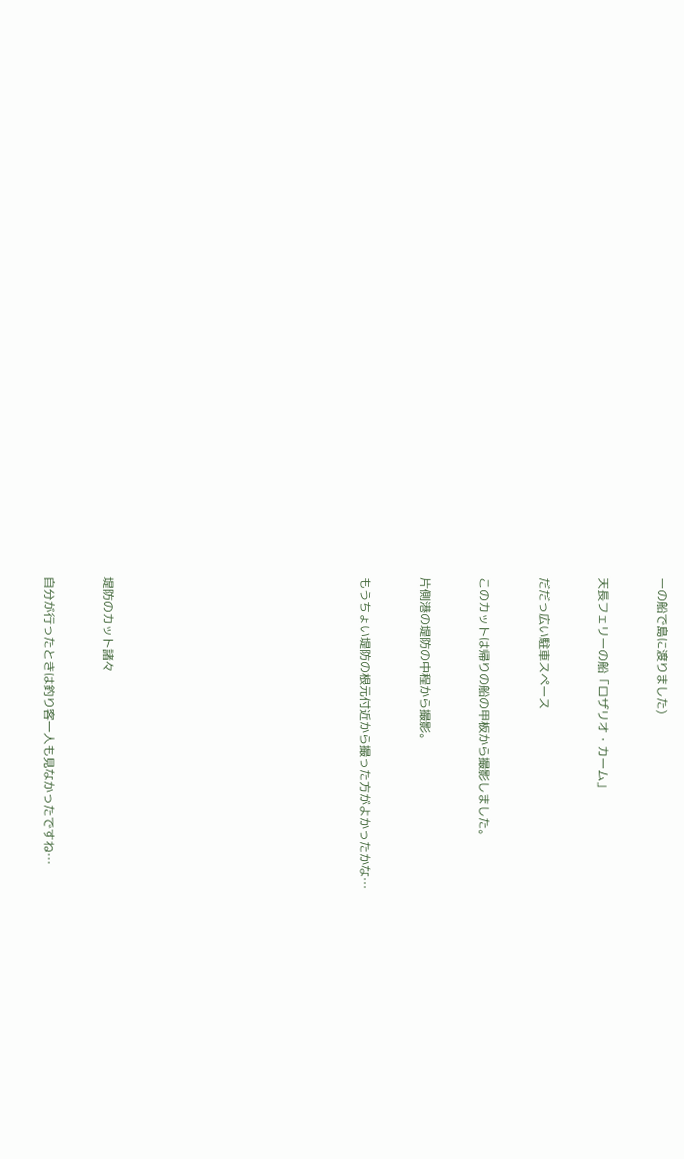ーの船で島に渡りました)


天長フェリーの船「ロザリオ・カーム」


だだっ広い駐車スペース


このカットは帰りの船の甲板から撮影しました。


片側港の堤防の中程から撮影。


もうちょい堤防の根元付近から撮った方がよかったかな…












堤防のカット諸々


自分が行ったときは釣り客一人も見なかったですね…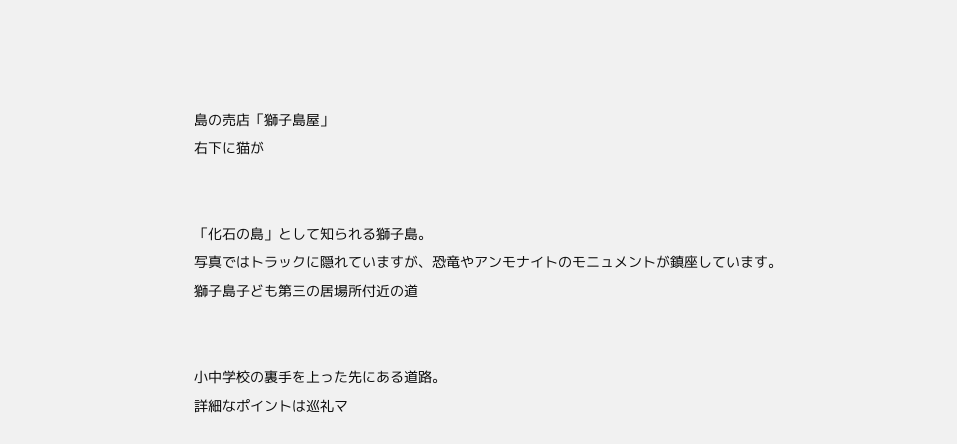島の売店「獅子島屋」
右下に猫が


「化石の島」として知られる獅子島。
写真ではトラックに隠れていますが、恐竜やアンモナイトのモニュメントが鎮座しています。
獅子島子ども第三の居場所付近の道


小中学校の裏手を上った先にある道路。
詳細なポイントは巡礼マ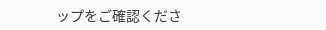ップをご確認くださ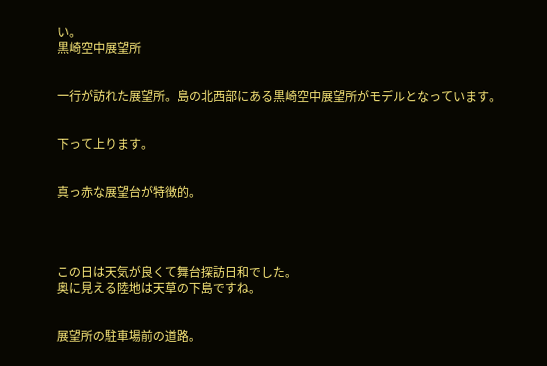い。
黒崎空中展望所


一行が訪れた展望所。島の北西部にある黒崎空中展望所がモデルとなっています。


下って上ります。


真っ赤な展望台が特徴的。




この日は天気が良くて舞台探訪日和でした。
奥に見える陸地は天草の下島ですね。


展望所の駐車場前の道路。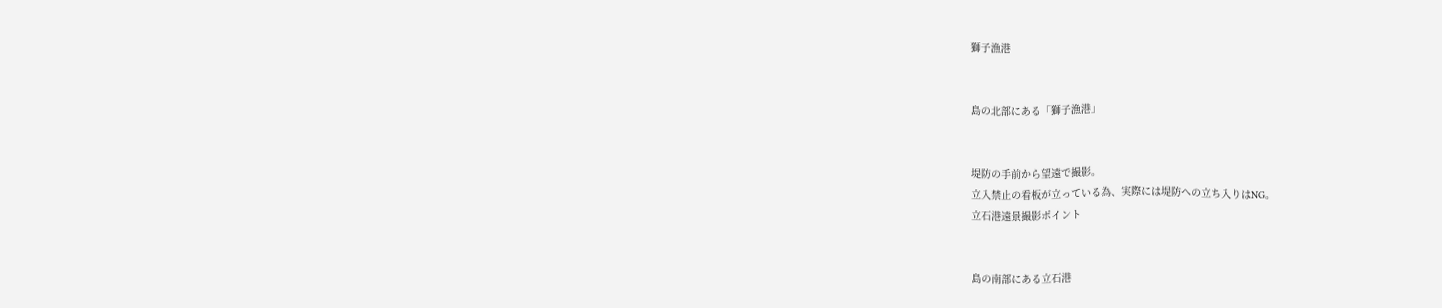獅子漁港


島の北部にある「獅子漁港」


堤防の手前から望遠で撮影。
立入禁止の看板が立っている為、実際には堤防への立ち入りはNG。
立石港遠景撮影ポイント


島の南部にある立石港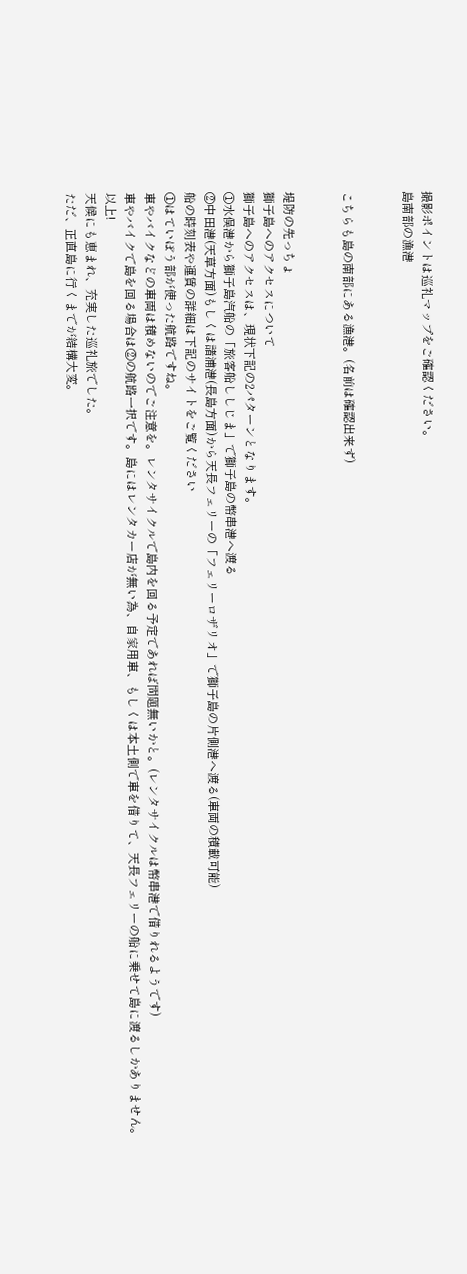撮影ポイントは巡礼マップをご確認ください。
島南部の漁港


こちらも島の南部にある漁港。(名前は確認出来ず)


堤防の先っちょ
獅子島へのアクセスについて
獅子島へのアクセスは、現状下記の2パターンとなります。
①水俣港から獅子島汽船の「旅客船ししじま」で獅子島の幣串港へ渡る
②中田港(天草方面)もしくは諸浦港(長島方面)から天長フェリーの「フェリーロザリオ」で獅子島の片側港へ渡る(車両の積載可能)
船の時刻表や運賃の詳細は下記のサイトをご覧ください
①はていぼう部が使った航路ですね。
車やバイクなどの車両は積めないのでご注意を。レンタサイクルで島内を回る予定であれば問題無いかと。(レンタサイクルは幣串港で借りれるようです)
車やバイクで島を回る場合は②の航路一択です。島にはレンタカー店が無い為、自家用車、もしくは本土側で車を借りて、天長フェリーの船に乗せて島に渡るしかありません。
以上!
天候にも恵まれ、充実した巡礼旅でした。
ただ、正直島に行くまでが結構大変。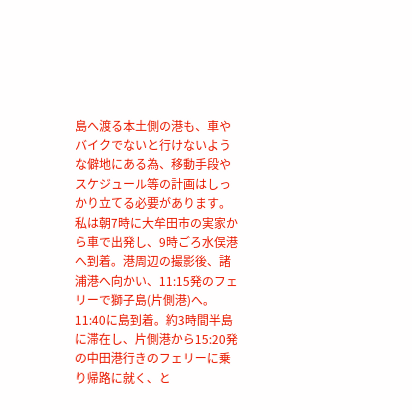島へ渡る本土側の港も、車やバイクでないと行けないような僻地にある為、移動手段やスケジュール等の計画はしっかり立てる必要があります。
私は朝7時に大牟田市の実家から車で出発し、9時ごろ水俣港へ到着。港周辺の撮影後、諸浦港へ向かい、11:15発のフェリーで獅子島(片側港)へ。11:40に島到着。約3時間半島に滞在し、片側港から15:20発の中田港行きのフェリーに乗り帰路に就く、と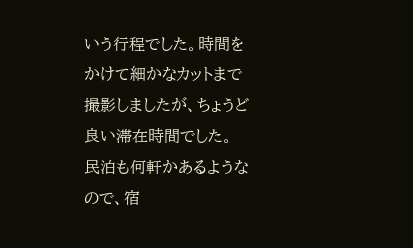いう行程でした。時間をかけて細かなカットまで撮影しましたが、ちょうど良い滞在時間でした。
民泊も何軒かあるようなので、宿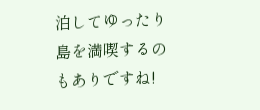泊してゆったり島を満喫するのもありですね!